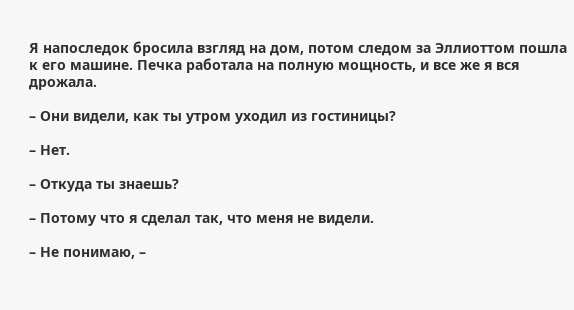Я напоследок бросила взгляд на дом, потом следом за Эллиоттом пошла к его машине. Печка работала на полную мощность, и все же я вся дрожала.

– Они видели, как ты утром уходил из гостиницы?

– Нет.

– Откуда ты знаешь?

– Потому что я сделал так, что меня не видели.

– Не понимаю, –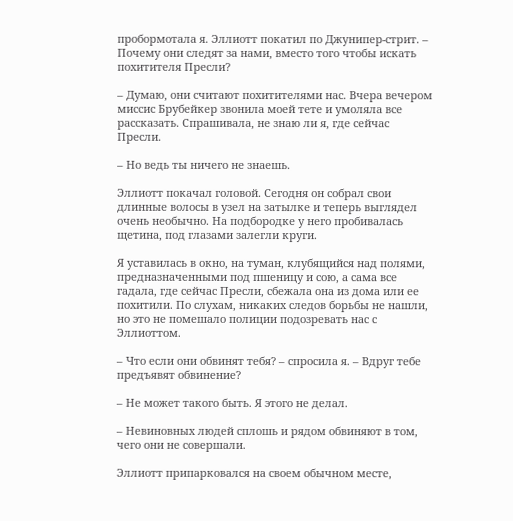пробормотала я. Эллиотт покатил по Джунипер-стрит. – Почему они следят за нами, вместо того чтобы искать похитителя Пресли?

– Думаю, они считают похитителями нас. Вчера вечером миссис Брубейкер звонила моей тете и умоляла все рассказать. Спрашивала, не знаю ли я, где сейчас Пресли.

– Но ведь ты ничего не знаешь.

Эллиотт покачал головой. Сегодня он собрал свои длинные волосы в узел на затылке и теперь выглядел очень необычно. На подбородке у него пробивалась щетина, под глазами залегли круги.

Я уставилась в окно, на туман, клубящийся над полями, предназначенными под пшеницу и сою, а сама все гадала, где сейчас Пресли, сбежала она из дома или ее похитили. По слухам, никаких следов борьбы не нашли, но это не помешало полиции подозревать нас с Эллиоттом.

– Что если они обвинят тебя? – спросила я. – Вдруг тебе предъявят обвинение?

– Не может такого быть. Я этого не делал.

– Невиновных людей сплошь и рядом обвиняют в том, чего они не совершали.

Эллиотт припарковался на своем обычном месте,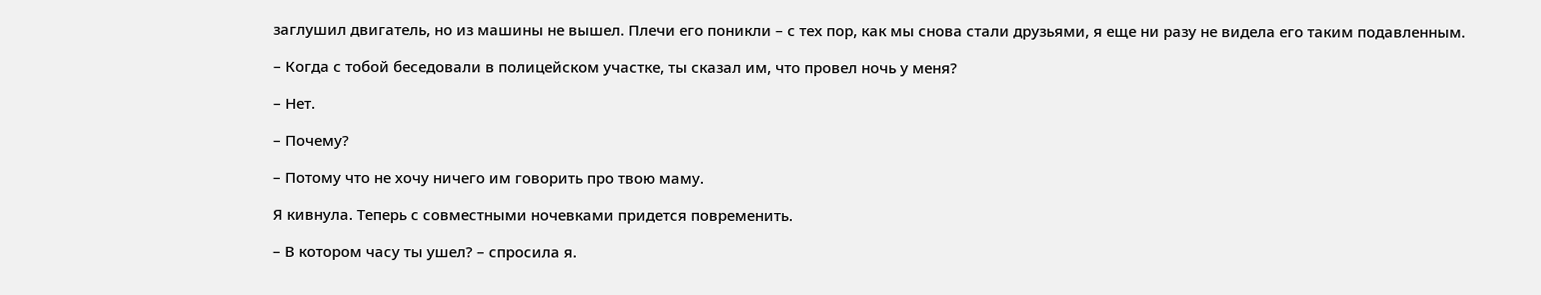заглушил двигатель, но из машины не вышел. Плечи его поникли – с тех пор, как мы снова стали друзьями, я еще ни разу не видела его таким подавленным.

– Когда с тобой беседовали в полицейском участке, ты сказал им, что провел ночь у меня?

– Нет.

– Почему?

– Потому что не хочу ничего им говорить про твою маму.

Я кивнула. Теперь с совместными ночевками придется повременить.

– В котором часу ты ушел? – спросила я.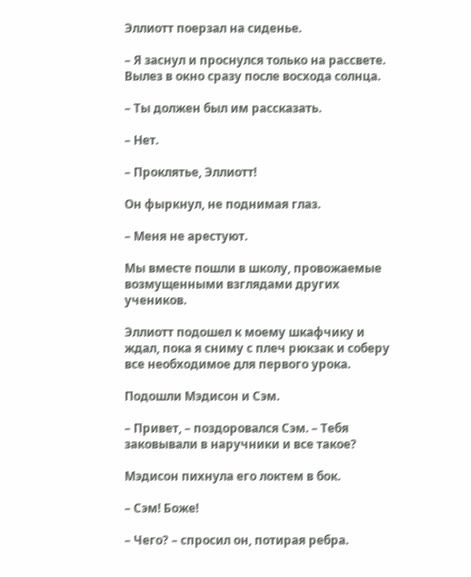Эллиотт поерзал на сиденье.

– Я заснул и проснулся только на рассвете. Вылез в окно сразу после восхода солнца.

– Ты должен был им рассказать.

– Нет.

– Проклятье, Эллиотт!

Он фыркнул, не поднимая глаз.

– Меня не арестуют.

Мы вместе пошли в школу, провожаемые возмущенными взглядами других учеников.

Эллиотт подошел к моему шкафчику и ждал, пока я сниму с плеч рюкзак и соберу все необходимое для первого урока.

Подошли Мэдисон и Сэм.

– Привет, – поздоровался Сэм. – Тебя заковывали в наручники и все такое?

Мэдисон пихнула его локтем в бок.

– Сэм! Боже!

– Чего? – спросил он, потирая ребра.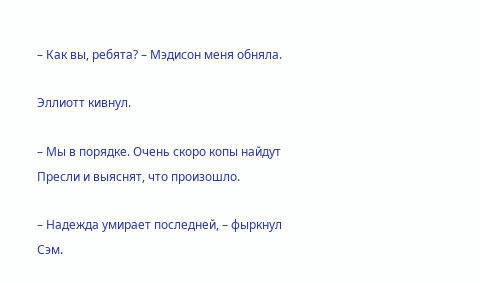– Как вы, ребята? – Мэдисон меня обняла.

Эллиотт кивнул.

– Мы в порядке. Очень скоро копы найдут Пресли и выяснят, что произошло.

– Надежда умирает последней, – фыркнул Сэм.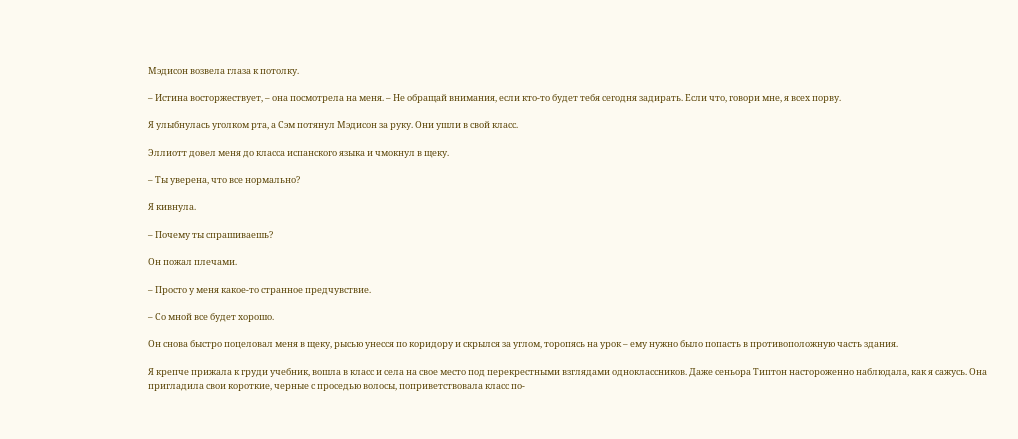Мэдисон возвела глаза к потолку.

– Истина восторжествует, – она посмотрела на меня. – Не обращай внимания, если кто-то будет тебя сегодня задирать. Если что, говори мне, я всех порву.

Я улыбнулась уголком рта, а Сэм потянул Мэдисон за руку. Они ушли в свой класс.

Эллиотт довел меня до класса испанского языка и чмокнул в щеку.

– Ты уверена, что все нормально?

Я кивнула.

– Почему ты спрашиваешь?

Он пожал плечами.

– Просто у меня какое-то странное предчувствие.

– Со мной все будет хорошо.

Он снова быстро поцеловал меня в щеку, рысью унесся по коридору и скрылся за углом, торопясь на урок – ему нужно было попасть в противоположную часть здания.

Я крепче прижала к груди учебник, вошла в класс и села на свое место под перекрестными взглядами одноклассников. Даже сеньора Типтон настороженно наблюдала, как я сажусь. Она пригладила свои короткие, черные с проседью волосы, поприветствовала класс по-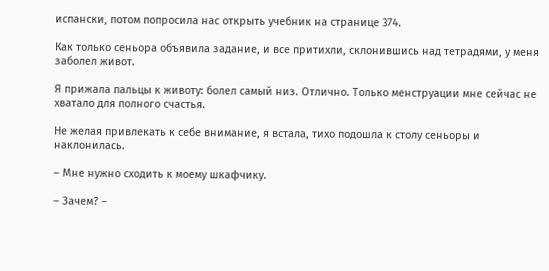испански, потом попросила нас открыть учебник на странице 374.

Как только сеньора объявила задание, и все притихли, склонившись над тетрадями, у меня заболел живот.

Я прижала пальцы к животу: болел самый низ. Отлично. Только менструации мне сейчас не хватало для полного счастья.

Не желая привлекать к себе внимание, я встала, тихо подошла к столу сеньоры и наклонилась.

– Мне нужно сходить к моему шкафчику.

– Зачем? –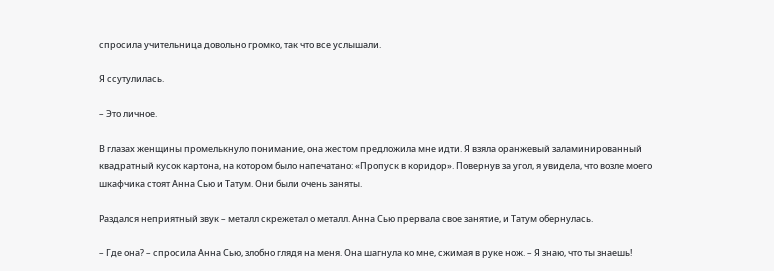спросила учительница довольно громко, так что все услышали.

Я ссутулилась.

– Это личное.

В глазах женщины промелькнуло понимание, она жестом предложила мне идти. Я взяла оранжевый заламинированный квадратный кусок картона, на котором было напечатано: «Пропуск в коридор». Повернув за угол, я увидела, что возле моего шкафчика стоят Анна Сью и Татум. Они были очень заняты.

Раздался неприятный звук – металл скрежетал о металл. Анна Сью прервала свое занятие, и Татум обернулась.

– Где она? – спросила Анна Сью, злобно глядя на меня. Она шагнула ко мне, сжимая в руке нож. – Я знаю, что ты знаешь!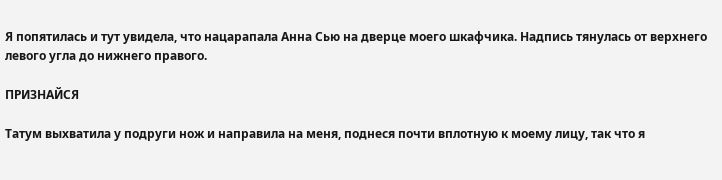Я попятилась и тут увидела, что нацарапала Анна Сью на дверце моего шкафчика. Надпись тянулась от верхнего левого угла до нижнего правого.

ПРИЗНАЙСЯ

Татум выхватила у подруги нож и направила на меня, поднеся почти вплотную к моему лицу, так что я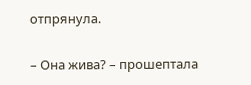отпрянула.

– Она жива? – прошептала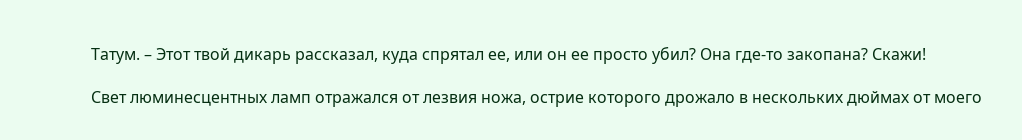Татум. – Этот твой дикарь рассказал, куда спрятал ее, или он ее просто убил? Она где-то закопана? Скажи!

Свет люминесцентных ламп отражался от лезвия ножа, острие которого дрожало в нескольких дюймах от моего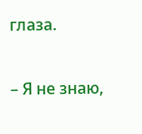глаза.

– Я не знаю,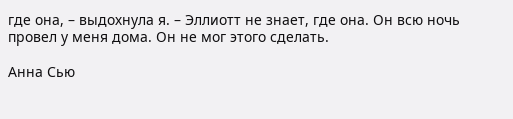где она, – выдохнула я. – Эллиотт не знает, где она. Он всю ночь провел у меня дома. Он не мог этого сделать.

Анна Сью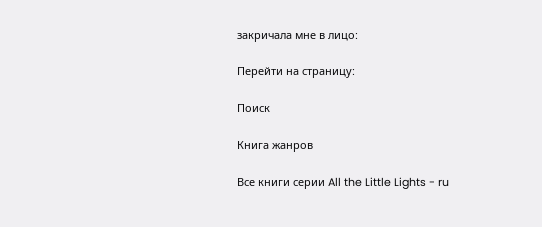закричала мне в лицо:

Перейти на страницу:

Поиск

Книга жанров

Все книги серии All the Little Lights - ru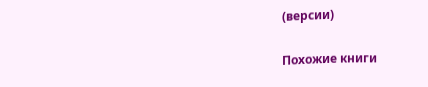(версии)

Похожие книги